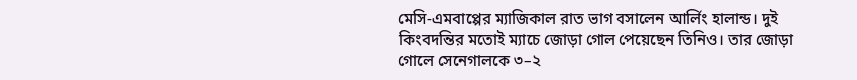মেসি-এমবাপ্পের ম্যাজিকাল রাত ভাগ বসালেন আর্লিং হালান্ড। দুই কিংবদন্তির মতোই ম্যাচে জোড়া গোল পেয়েছেন তিনিও। তার জোড়া গোলে সেনেগালকে ৩–২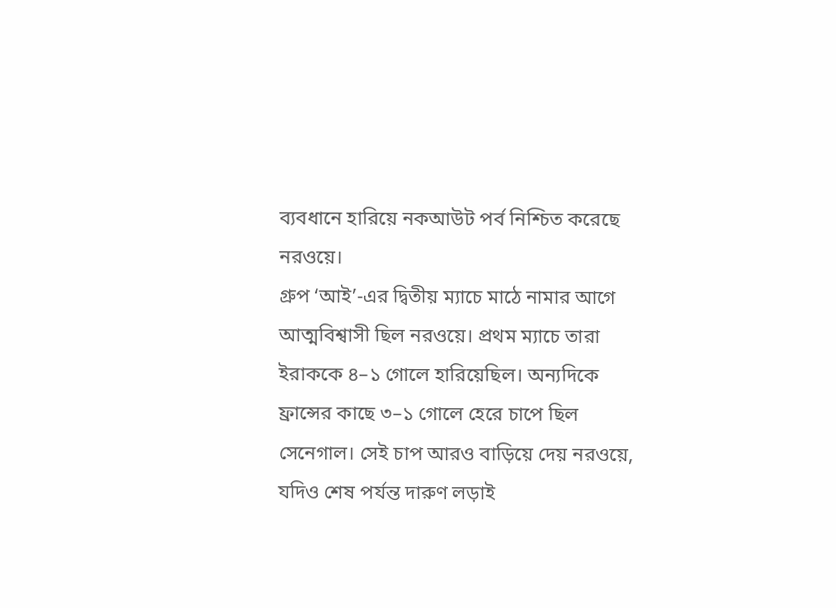ব্যবধানে হারিয়ে নকআউট পর্ব নিশ্চিত করেছে নরওয়ে।
গ্রুপ ‘আই’-এর দ্বিতীয় ম্যাচে মাঠে নামার আগে আত্মবিশ্বাসী ছিল নরওয়ে। প্রথম ম্যাচে তারা ইরাককে ৪–১ গোলে হারিয়েছিল। অন্যদিকে ফ্রান্সের কাছে ৩–১ গোলে হেরে চাপে ছিল সেনেগাল। সেই চাপ আরও বাড়িয়ে দেয় নরওয়ে, যদিও শেষ পর্যন্ত দারুণ লড়াই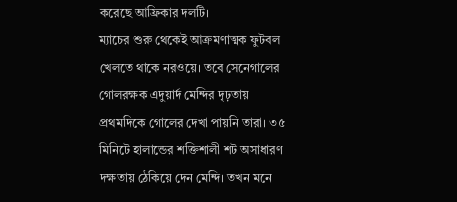করেছে আফ্রিকার দলটি।
ম্যাচের শুরু থেকেই আক্রমণাত্মক ফুটবল খেলতে থাকে নরওয়ে। তবে সেনেগালের গোলরক্ষক এদুয়ার্দ মেন্দির দৃঢ়তায় প্রথমদিকে গোলের দেখা পায়নি তারা। ৩৫ মিনিটে হালান্ডের শক্তিশালী শট অসাধারণ দক্ষতায় ঠেকিয়ে দেন মেন্দি। তখন মনে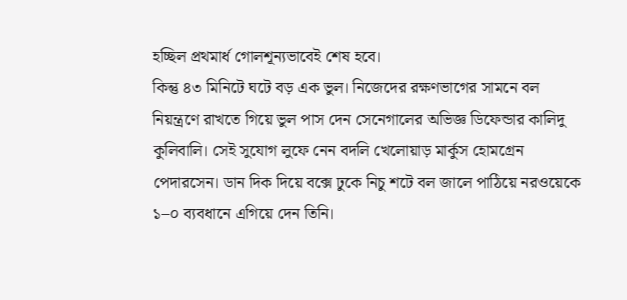হচ্ছিল প্রথমার্ধ গোলশূন্যভাবেই শেষ হবে।
কিন্তু ৪৩ মিনিটে ঘটে বড় এক ভুল। নিজেদের রক্ষণভাগের সামনে বল নিয়ন্ত্রণে রাখতে গিয়ে ভুল পাস দেন সেনেগালের অভিজ্ঞ ডিফেন্ডার কালিদু কুলিবালি। সেই সুযোগ লুফে নেন বদলি খেলোয়াড় মার্কুস হোমগ্রেন পেদারসেন। ডান দিক দিয়ে বক্সে ঢুকে নিচু শটে বল জালে পাঠিয়ে নরওয়েকে ১–০ ব্যবধানে এগিয়ে দেন তিনি।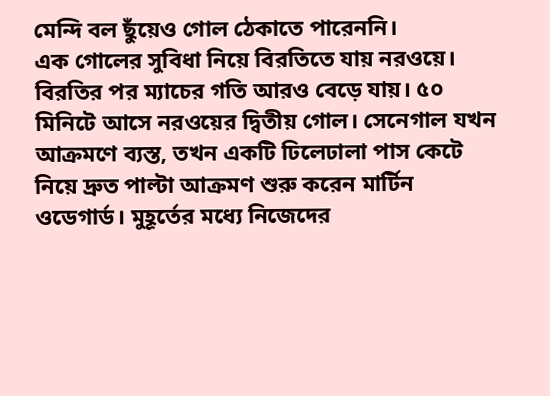মেন্দি বল ছুঁয়েও গোল ঠেকাতে পারেননি।
এক গোলের সুবিধা নিয়ে বিরতিতে যায় নরওয়ে। বিরতির পর ম্যাচের গতি আরও বেড়ে যায়। ৫০ মিনিটে আসে নরওয়ের দ্বিতীয় গোল। সেনেগাল যখন আক্রমণে ব্যস্ত, তখন একটি ঢিলেঢালা পাস কেটে নিয়ে দ্রুত পাল্টা আক্রমণ শুরু করেন মার্টিন ওডেগার্ড। মুহূর্তের মধ্যে নিজেদের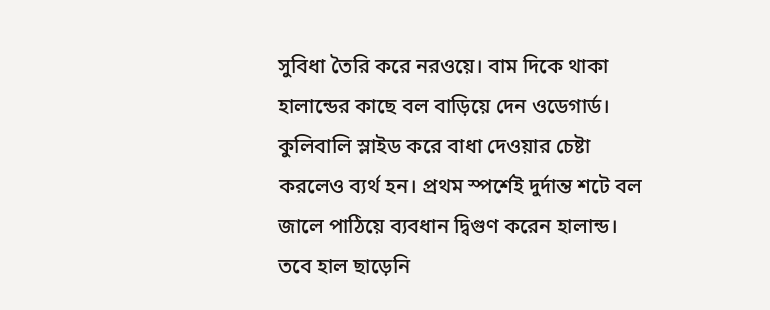সুবিধা তৈরি করে নরওয়ে। বাম দিকে থাকা হালান্ডের কাছে বল বাড়িয়ে দেন ওডেগার্ড। কুলিবালি স্লাইড করে বাধা দেওয়ার চেষ্টা করলেও ব্যর্থ হন। প্রথম স্পর্শেই দুর্দান্ত শটে বল জালে পাঠিয়ে ব্যবধান দ্বিগুণ করেন হালান্ড।
তবে হাল ছাড়েনি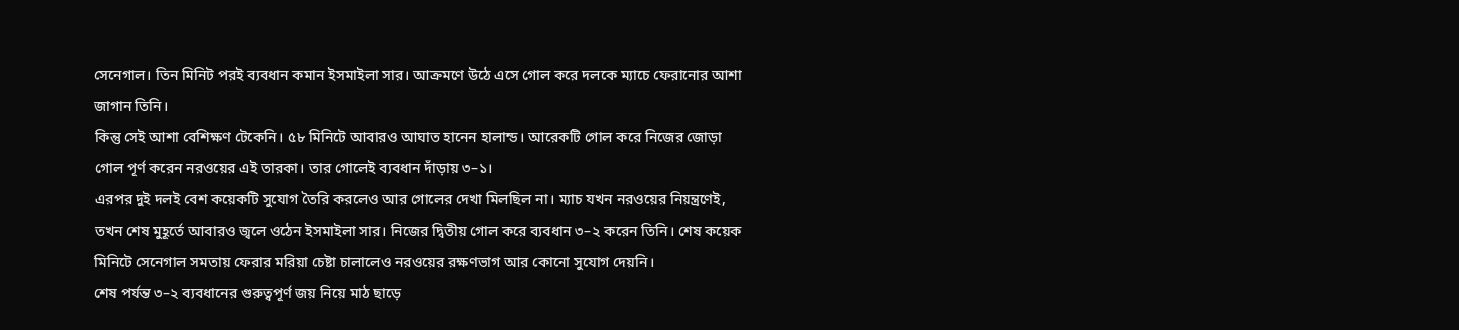সেনেগাল। তিন মিনিট পরই ব্যবধান কমান ইসমাইলা সার। আক্রমণে উঠে এসে গোল করে দলকে ম্যাচে ফেরানোর আশা জাগান তিনি।
কিন্তু সেই আশা বেশিক্ষণ টেকেনি। ৫৮ মিনিটে আবারও আঘাত হানেন হালান্ড। আরেকটি গোল করে নিজের জোড়া গোল পূর্ণ করেন নরওয়ের এই তারকা। তার গোলেই ব্যবধান দাঁড়ায় ৩–১।
এরপর দুই দলই বেশ কয়েকটি সুযোগ তৈরি করলেও আর গোলের দেখা মিলছিল না। ম্যাচ যখন নরওয়ের নিয়ন্ত্রণেই, তখন শেষ মুহূর্তে আবারও জ্বলে ওঠেন ইসমাইলা সার। নিজের দ্বিতীয় গোল করে ব্যবধান ৩–২ করেন তিনি। শেষ কয়েক মিনিটে সেনেগাল সমতায় ফেরার মরিয়া চেষ্টা চালালেও নরওয়ের রক্ষণভাগ আর কোনো সুযোগ দেয়নি।
শেষ পর্যন্ত ৩–২ ব্যবধানের গুরুত্বপূর্ণ জয় নিয়ে মাঠ ছাড়ে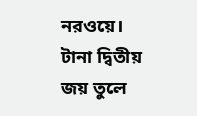নরওয়ে। টানা দ্বিতীয় জয় তুলে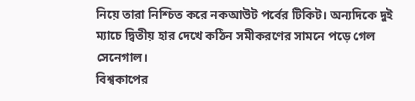নিয়ে তারা নিশ্চিত করে নকআউট পর্বের টিকিট। অন্যদিকে দুই ম্যাচে দ্বিতীয় হার দেখে কঠিন সমীকরণের সামনে পড়ে গেল সেনেগাল।
বিশ্বকাপের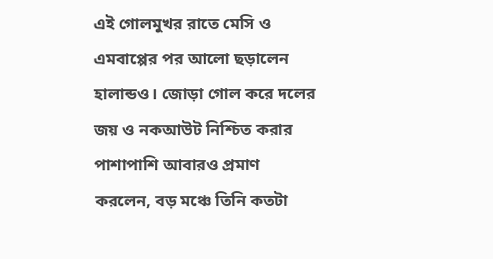এই গোলমুখর রাতে মেসি ও এমবাপ্পের পর আলো ছড়ালেন হালান্ডও। জোড়া গোল করে দলের জয় ও নকআউট নিশ্চিত করার পাশাপাশি আবারও প্রমাণ করলেন, বড় মঞ্চে তিনি কতটা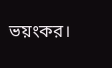ভয়ংকর।